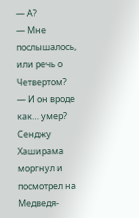— А?
— Мне послышалось, или речь о Четвертом?
— И он вроде как… умер?
Сенджу Хаширама моргнул и посмотрел на Медведя-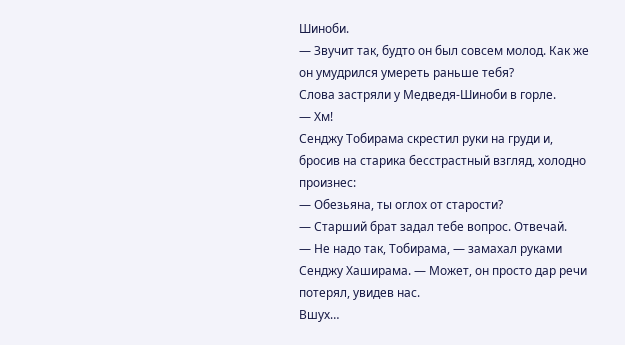Шиноби.
— Звучит так, будто он был совсем молод. Как же он умудрился умереть раньше тебя?
Слова застряли у Медведя-Шиноби в горле.
— Хм!
Сенджу Тобирама скрестил руки на груди и, бросив на старика бесстрастный взгляд, холодно произнес:
— Обезьяна, ты оглох от старости?
— Старший брат задал тебе вопрос. Отвечай.
— Не надо так, Тобирама, — замахал руками Сенджу Хаширама. — Может, он просто дар речи потерял, увидев нас.
Вшух…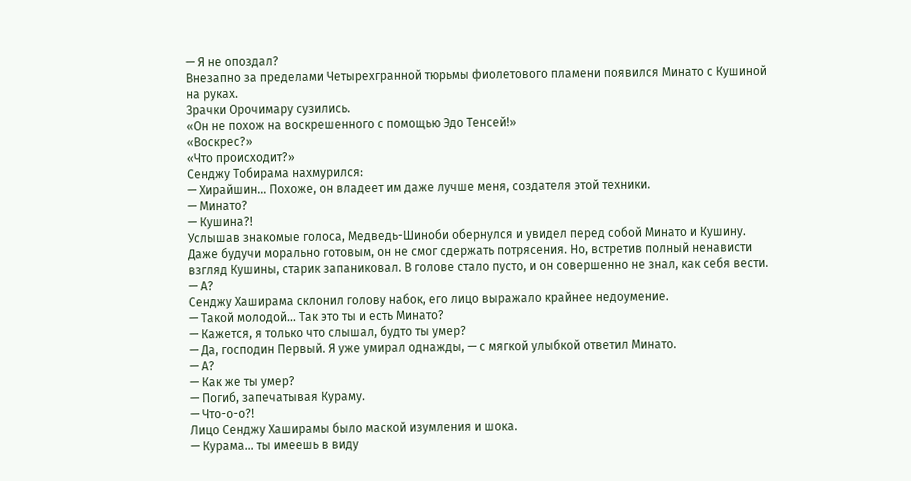— Я не опоздал?
Внезапно за пределами Четырехгранной тюрьмы фиолетового пламени появился Минато с Кушиной на руках.
Зрачки Орочимару сузились.
«Он не похож на воскрешенного с помощью Эдо Тенсей!»
«Воскрес?»
«Что происходит?»
Сенджу Тобирама нахмурился:
— Хирайшин… Похоже, он владеет им даже лучше меня, создателя этой техники.
— Минато?
— Кушина?!
Услышав знакомые голоса, Медведь-Шиноби обернулся и увидел перед собой Минато и Кушину. Даже будучи морально готовым, он не смог сдержать потрясения. Но, встретив полный ненависти взгляд Кушины, старик запаниковал. В голове стало пусто, и он совершенно не знал, как себя вести.
— А?
Сенджу Хаширама склонил голову набок, его лицо выражало крайнее недоумение.
— Такой молодой… Так это ты и есть Минато?
— Кажется, я только что слышал, будто ты умер?
— Да, господин Первый. Я уже умирал однажды, — с мягкой улыбкой ответил Минато.
— А?
— Как же ты умер?
— Погиб, запечатывая Кураму.
— Что-о-о?!
Лицо Сенджу Хаширамы было маской изумления и шока.
— Курама… ты имеешь в виду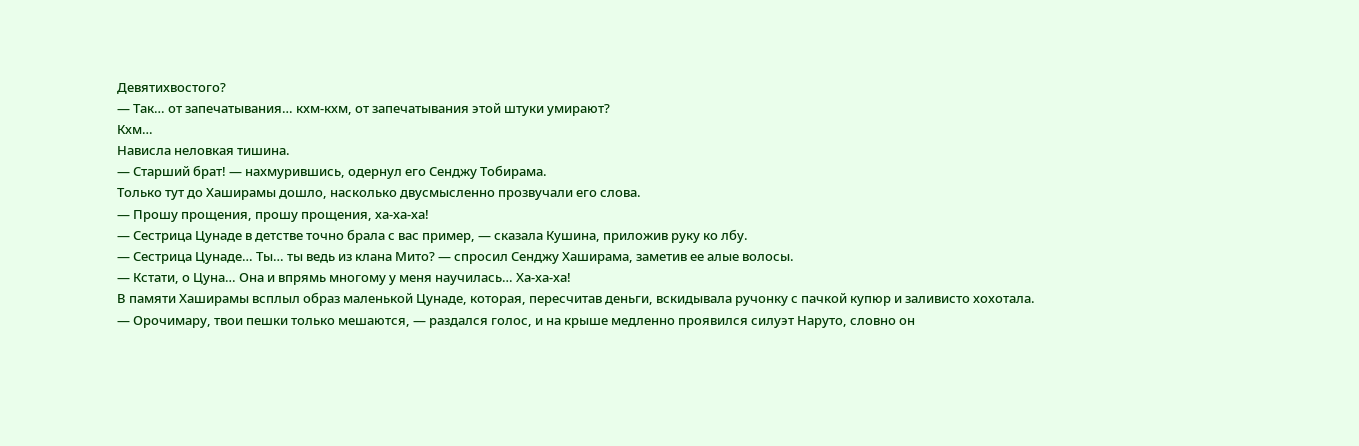Девятихвостого?
— Так… от запечатывания… кхм-кхм, от запечатывания этой штуки умирают?
Кхм…
Нависла неловкая тишина.
— Старший брат! — нахмурившись, одернул его Сенджу Тобирама.
Только тут до Хаширамы дошло, насколько двусмысленно прозвучали его слова.
— Прошу прощения, прошу прощения, ха-ха-ха!
— Сестрица Цунаде в детстве точно брала с вас пример, — сказала Кушина, приложив руку ко лбу.
— Сестрица Цунаде… Ты… ты ведь из клана Мито? — спросил Сенджу Хаширама, заметив ее алые волосы.
— Кстати, о Цуна… Она и впрямь многому у меня научилась… Ха-ха-ха!
В памяти Хаширамы всплыл образ маленькой Цунаде, которая, пересчитав деньги, вскидывала ручонку с пачкой купюр и заливисто хохотала.
— Орочимару, твои пешки только мешаются, — раздался голос, и на крыше медленно проявился силуэт Наруто, словно он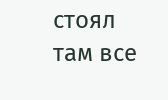стоял там все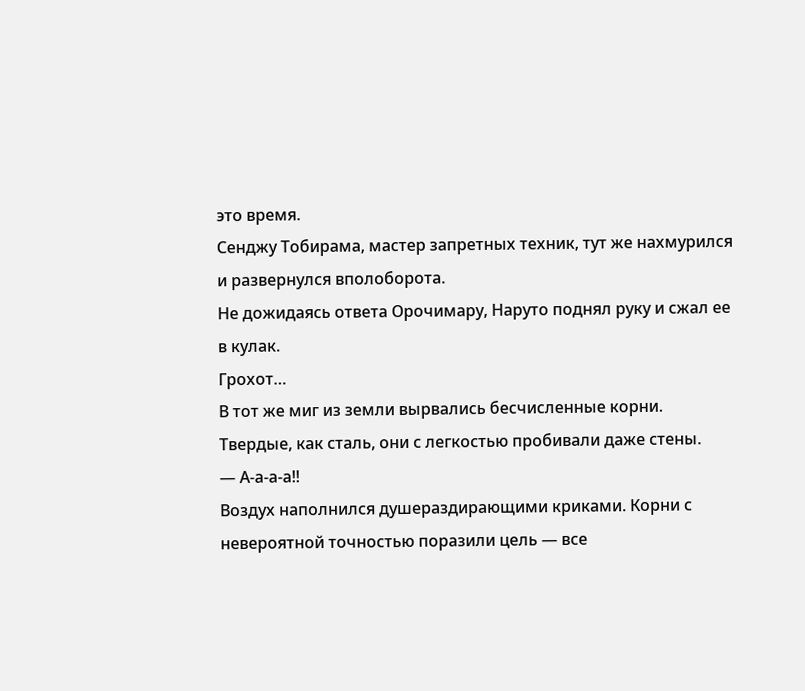это время.
Сенджу Тобирама, мастер запретных техник, тут же нахмурился и развернулся вполоборота.
Не дожидаясь ответа Орочимару, Наруто поднял руку и сжал ее в кулак.
Грохот…
В тот же миг из земли вырвались бесчисленные корни. Твердые, как сталь, они с легкостью пробивали даже стены.
— А-а-а-а!!
Воздух наполнился душераздирающими криками. Корни с невероятной точностью поразили цель — все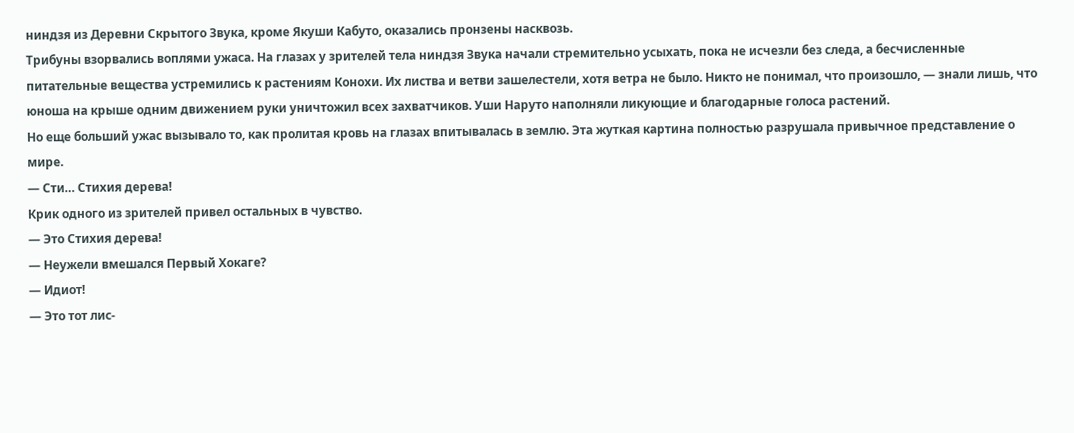ниндзя из Деревни Скрытого Звука, кроме Якуши Кабуто, оказались пронзены насквозь.
Трибуны взорвались воплями ужаса. На глазах у зрителей тела ниндзя Звука начали стремительно усыхать, пока не исчезли без следа, а бесчисленные питательные вещества устремились к растениям Конохи. Их листва и ветви зашелестели, хотя ветра не было. Никто не понимал, что произошло, — знали лишь, что юноша на крыше одним движением руки уничтожил всех захватчиков. Уши Наруто наполняли ликующие и благодарные голоса растений.
Но еще больший ужас вызывало то, как пролитая кровь на глазах впитывалась в землю. Эта жуткая картина полностью разрушала привычное представление о мире.
— Сти… Стихия дерева!
Крик одного из зрителей привел остальных в чувство.
— Это Стихия дерева!
— Неужели вмешался Первый Хокаге?
— Идиот!
— Это тот лис-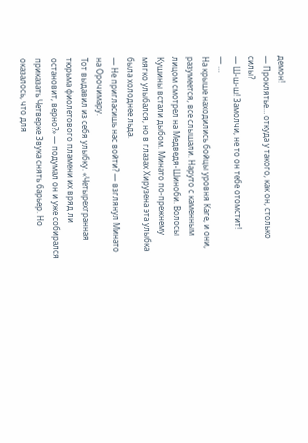демон!
— Проклятье… откуда у такого, как он, столько силы?
— Ш-ш-ш! Замолчи, не то он тебе отомстит!
— …
На крыше находились бойцы уровня Каге, и они, разумеется, все слышали. Наруто с каменным лицом смотрел на Медведя-Шиноби. Волосы Кушины встали дыбом. Минато по-прежнему мягко улыбался, но в глазах Хирузена эта улыбка была холоднее льда.
— Не пригласишь нас войти? — взглянул Минато на Орочимару.
Тот выдавил из себя улыбку. «Четырехгранная тюрьма фиолетового пламени их вряд ли остановит, верно?» — подумал он и уже собирался приказать Четверке Звука снять барьер. Но оказалось, что для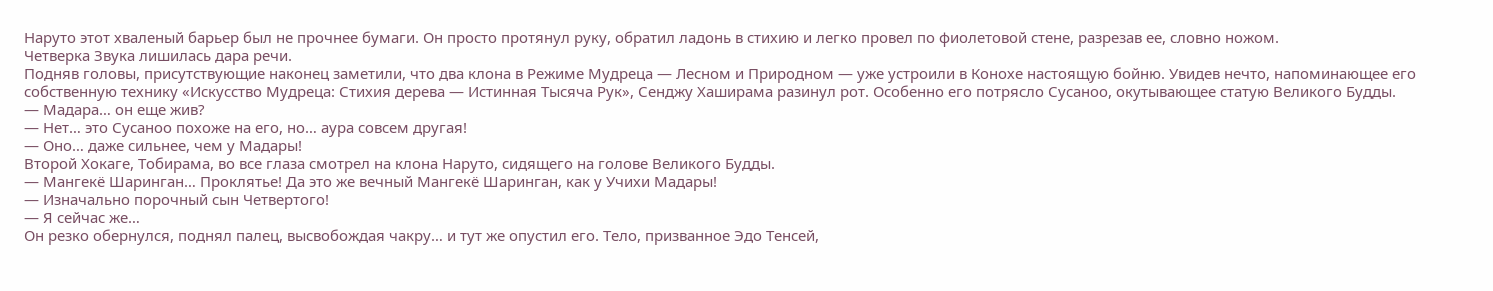Наруто этот хваленый барьер был не прочнее бумаги. Он просто протянул руку, обратил ладонь в стихию и легко провел по фиолетовой стене, разрезав ее, словно ножом.
Четверка Звука лишилась дара речи.
Подняв головы, присутствующие наконец заметили, что два клона в Режиме Мудреца — Лесном и Природном — уже устроили в Конохе настоящую бойню. Увидев нечто, напоминающее его собственную технику «Искусство Мудреца: Стихия дерева — Истинная Тысяча Рук», Сенджу Хаширама разинул рот. Особенно его потрясло Сусаноо, окутывающее статую Великого Будды.
— Мадара… он еще жив?
— Нет… это Сусаноо похоже на его, но… аура совсем другая!
— Оно… даже сильнее, чем у Мадары!
Второй Хокаге, Тобирама, во все глаза смотрел на клона Наруто, сидящего на голове Великого Будды.
— Мангекё Шаринган… Проклятье! Да это же вечный Мангекё Шаринган, как у Учихи Мадары!
— Изначально порочный сын Четвертого!
— Я сейчас же…
Он резко обернулся, поднял палец, высвобождая чакру… и тут же опустил его. Тело, призванное Эдо Тенсей,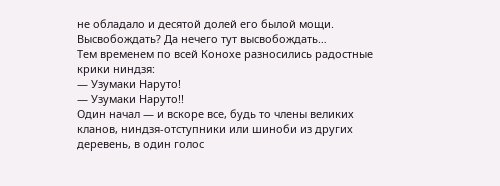не обладало и десятой долей его былой мощи. Высвобождать? Да нечего тут высвобождать…
Тем временем по всей Конохе разносились радостные крики ниндзя:
— Узумаки Наруто!
— Узумаки Наруто!!
Один начал — и вскоре все, будь то члены великих кланов, ниндзя-отступники или шиноби из других деревень, в один голос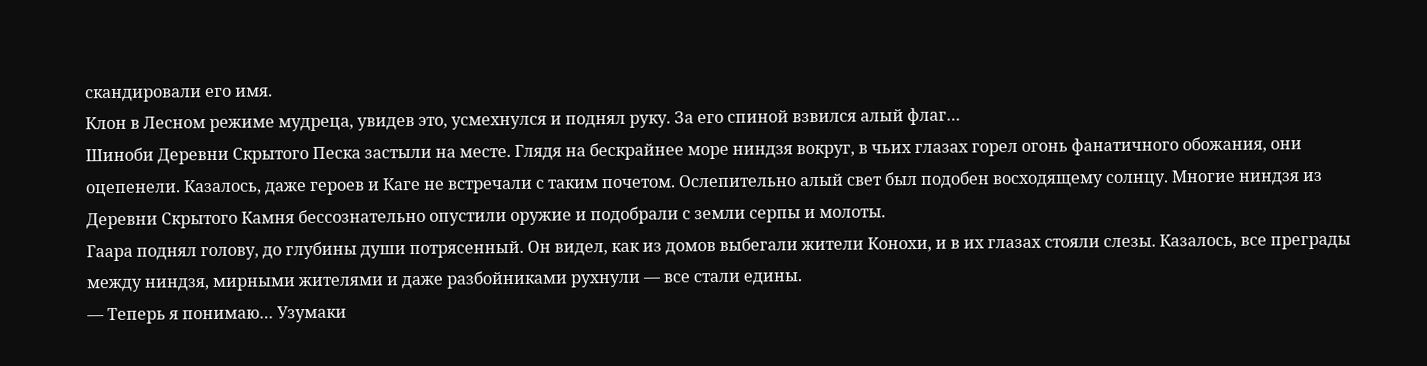скандировали его имя.
Клон в Лесном режиме мудреца, увидев это, усмехнулся и поднял руку. За его спиной взвился алый флаг…
Шиноби Деревни Скрытого Песка застыли на месте. Глядя на бескрайнее море ниндзя вокруг, в чьих глазах горел огонь фанатичного обожания, они оцепенели. Казалось, даже героев и Каге не встречали с таким почетом. Ослепительно алый свет был подобен восходящему солнцу. Многие ниндзя из Деревни Скрытого Камня бессознательно опустили оружие и подобрали с земли серпы и молоты.
Гаара поднял голову, до глубины души потрясенный. Он видел, как из домов выбегали жители Конохи, и в их глазах стояли слезы. Казалось, все преграды между ниндзя, мирными жителями и даже разбойниками рухнули — все стали едины.
— Теперь я понимаю… Узумаки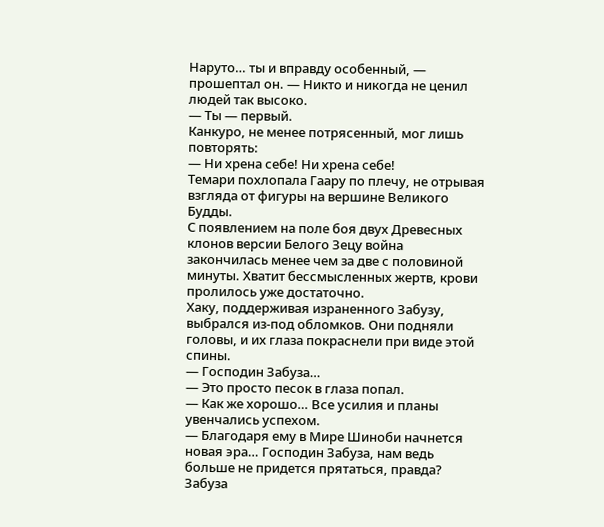Наруто… ты и вправду особенный, — прошептал он. — Никто и никогда не ценил людей так высоко.
— Ты — первый.
Канкуро, не менее потрясенный, мог лишь повторять:
— Ни хрена себе! Ни хрена себе!
Темари похлопала Гаару по плечу, не отрывая взгляда от фигуры на вершине Великого Будды.
С появлением на поле боя двух Древесных клонов версии Белого Зецу война закончилась менее чем за две с половиной минуты. Хватит бессмысленных жертв, крови пролилось уже достаточно.
Хаку, поддерживая израненного Забузу, выбрался из-под обломков. Они подняли головы, и их глаза покраснели при виде этой спины.
— Господин Забуза…
— Это просто песок в глаза попал.
— Как же хорошо… Все усилия и планы увенчались успехом.
— Благодаря ему в Мире Шиноби начнется новая эра… Господин Забуза, нам ведь больше не придется прятаться, правда?
Забуза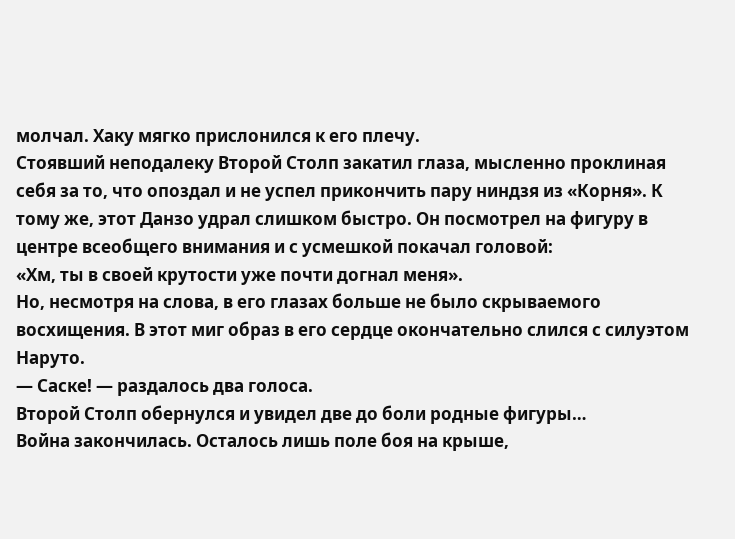молчал. Хаку мягко прислонился к его плечу.
Стоявший неподалеку Второй Столп закатил глаза, мысленно проклиная себя за то, что опоздал и не успел прикончить пару ниндзя из «Корня». К тому же, этот Данзо удрал слишком быстро. Он посмотрел на фигуру в центре всеобщего внимания и с усмешкой покачал головой:
«Хм, ты в своей крутости уже почти догнал меня».
Но, несмотря на слова, в его глазах больше не было скрываемого восхищения. В этот миг образ в его сердце окончательно слился с силуэтом Наруто.
— Саске! — раздалось два голоса.
Второй Столп обернулся и увидел две до боли родные фигуры…
Война закончилась. Осталось лишь поле боя на крыше,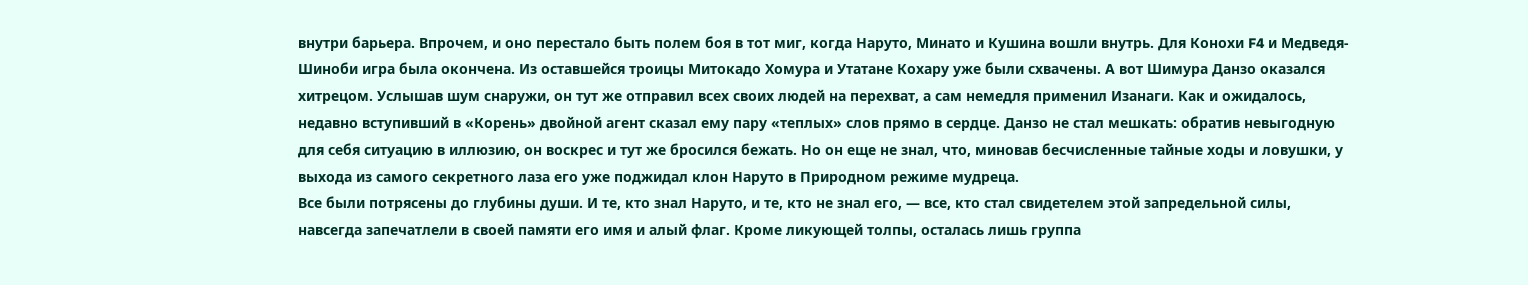внутри барьера. Впрочем, и оно перестало быть полем боя в тот миг, когда Наруто, Минато и Кушина вошли внутрь. Для Конохи F4 и Медведя-Шиноби игра была окончена. Из оставшейся троицы Митокадо Хомура и Утатане Кохару уже были схвачены. А вот Шимура Данзо оказался хитрецом. Услышав шум снаружи, он тут же отправил всех своих людей на перехват, а сам немедля применил Изанаги. Как и ожидалось, недавно вступивший в «Корень» двойной агент сказал ему пару «теплых» слов прямо в сердце. Данзо не стал мешкать: обратив невыгодную для себя ситуацию в иллюзию, он воскрес и тут же бросился бежать. Но он еще не знал, что, миновав бесчисленные тайные ходы и ловушки, у выхода из самого секретного лаза его уже поджидал клон Наруто в Природном режиме мудреца.
Все были потрясены до глубины души. И те, кто знал Наруто, и те, кто не знал его, — все, кто стал свидетелем этой запредельной силы, навсегда запечатлели в своей памяти его имя и алый флаг. Кроме ликующей толпы, осталась лишь группа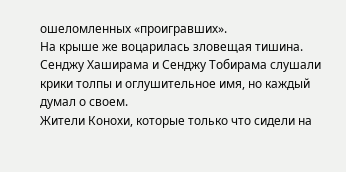ошеломленных «проигравших».
На крыше же воцарилась зловещая тишина. Сенджу Хаширама и Сенджу Тобирама слушали крики толпы и оглушительное имя, но каждый думал о своем.
Жители Конохи, которые только что сидели на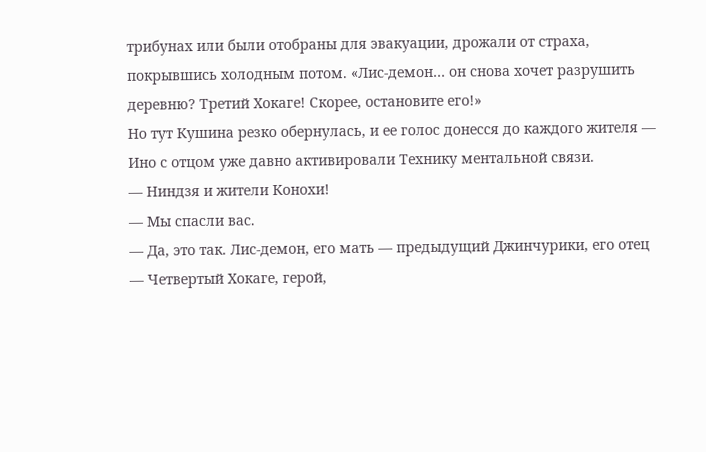трибунах или были отобраны для эвакуации, дрожали от страха, покрывшись холодным потом. «Лис-демон… он снова хочет разрушить деревню? Третий Хокаге! Скорее, остановите его!»
Но тут Кушина резко обернулась, и ее голос донесся до каждого жителя — Ино с отцом уже давно активировали Технику ментальной связи.
— Ниндзя и жители Конохи!
— Мы спасли вас.
— Да, это так. Лис-демон, его мать — предыдущий Джинчурики, его отец — Четвертый Хокаге, герой,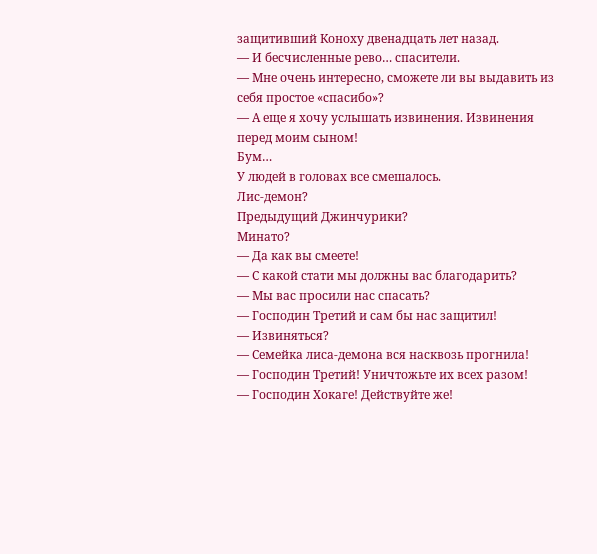защитивший Коноху двенадцать лет назад.
— И бесчисленные рево… спасители.
— Мне очень интересно, сможете ли вы выдавить из себя простое «спасибо»?
— А еще я хочу услышать извинения. Извинения перед моим сыном!
Бум…
У людей в головах все смешалось.
Лис-демон?
Предыдущий Джинчурики?
Минато?
— Да как вы смеете!
— С какой стати мы должны вас благодарить?
— Мы вас просили нас спасать?
— Господин Третий и сам бы нас защитил!
— Извиняться?
— Семейка лиса-демона вся насквозь прогнила!
— Господин Третий! Уничтожьте их всех разом!
— Господин Хокаге! Действуйте же!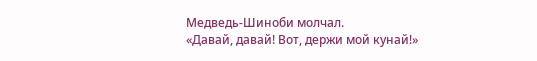Медведь-Шиноби молчал.
«Давай, давай! Вот, держи мой кунай!»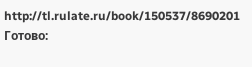http://tl.rulate.ru/book/150537/8690201
Готово: